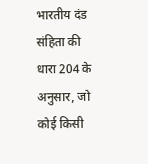भारतीय दंड संहिता की धारा 204 के अनुसार, जो कोई किसी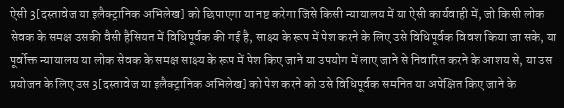ऐसी 3[दस्तावेज या इलैक्ट्रानिक अभिलेख] को छिपाएगा या नष्ट करेगा जिसे किसी न्यायालय में या ऐसी कार्यवाही में, जो किसी लोक सेवक के समक्ष उसकी वैसी हैसियत में विधिपूर्वक की गई है, साक्ष्य के रूप में पेश करने के लिए उसे विधिपूर्वक विवश किया जा सके, या पूर्वोक्त न्यायालय या लोक सेवक के समक्ष साक्ष्य के रूप में पेश किए जाने या उपयोग में लाए जाने से निवारित करने के आशय से, या उस प्रयोजन के लिए उस 3[दस्तावेज या इलैक्ट्रानिक अभिलेख] को पेश करने को उसे विधिपूर्वक समनित या अपेक्षित किए जाने के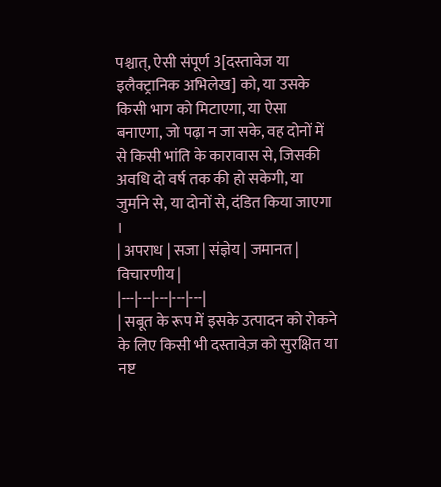पश्चात्, ऐसी संपूर्ण 3[दस्तावेज या इलैक्ट्रानिक अभिलेख] को, या उसके किसी भाग को मिटाएगा, या ऐसा बनाएगा, जो पढ़ा न जा सके, वह दोनों में से किसी भांति के कारावास से, जिसकी अवधि दो वर्ष तक की हो सकेगी, या जुर्माने से, या दोनों से, दंडित किया जाएगा ।
| अपराध | सजा | संज्ञेय | जमानत | विचारणीय |
|---|---|---|---|---|
| सबूत के रूप में इसके उत्पादन को रोकने के लिए किसी भी दस्तावेज़ को सुरक्षित या नष्ट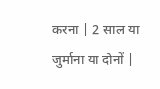करना | 2 साल या जुर्माना या दोनों |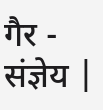गैर - संज्ञेय |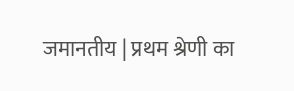जमानतीय | प्रथम श्रेणी का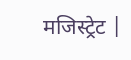मजिस्ट्रेट |